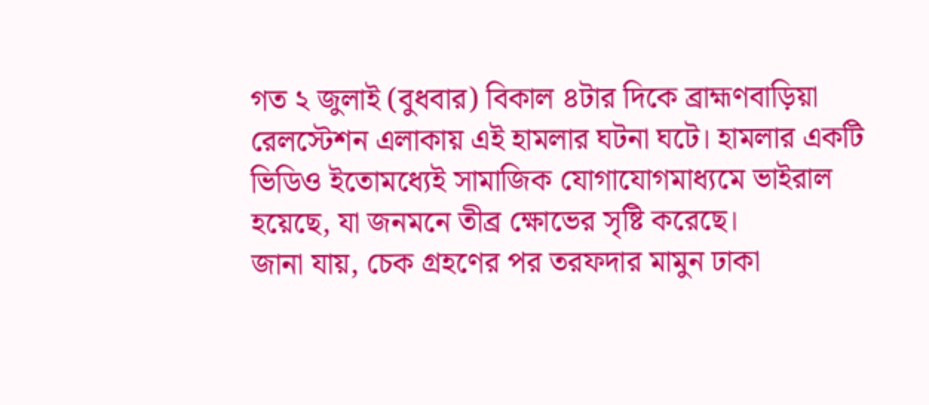গত ২ জুলাই (বুধবার) বিকাল ৪টার দিকে ব্রাহ্মণবাড়িয়া রেলস্টেশন এলাকায় এই হামলার ঘটনা ঘটে। হামলার একটি ভিডিও ইতোমধ্যেই সামাজিক যোগাযোগমাধ্যমে ভাইরাল হয়েছে, যা জনমনে তীব্র ক্ষোভের সৃষ্টি করেছে।
জানা যায়, চেক গ্রহণের পর তরফদার মামুন ঢাকা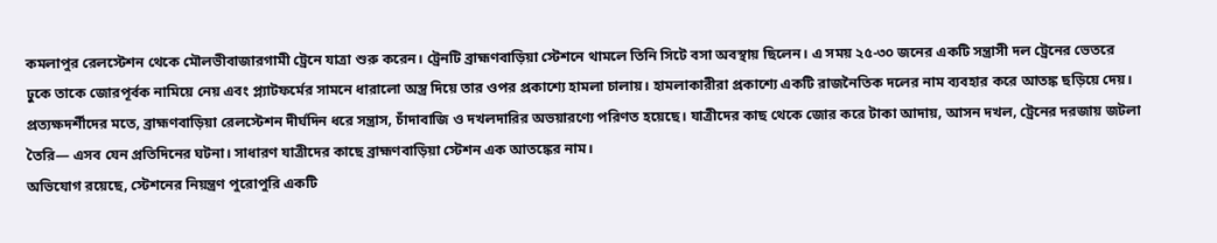কমলাপুর রেলস্টেশন থেকে মৌলভীবাজারগামী ট্রেনে যাত্রা শুরু করেন। ট্রেনটি ব্রাহ্মণবাড়িয়া স্টেশনে থামলে তিনি সিটে বসা অবস্থায় ছিলেন। এ সময় ২৫-৩০ জনের একটি সন্ত্রাসী দল ট্রেনের ভেতরে ঢুকে তাকে জোরপূর্বক নামিয়ে নেয় এবং প্ল্যাটফর্মের সামনে ধারালো অস্ত্র দিয়ে তার ওপর প্রকাশ্যে হামলা চালায়। হামলাকারীরা প্রকাশ্যে একটি রাজনৈতিক দলের নাম ব্যবহার করে আতঙ্ক ছড়িয়ে দেয়।
প্রত্যক্ষদর্শীদের মতে, ব্রাহ্মণবাড়িয়া রেলস্টেশন দীর্ঘদিন ধরে সন্ত্রাস, চাঁদাবাজি ও দখলদারির অভয়ারণ্যে পরিণত হয়েছে। যাত্রীদের কাছ থেকে জোর করে টাকা আদায়, আসন দখল, ট্রেনের দরজায় জটলা তৈরি— এসব যেন প্রতিদিনের ঘটনা। সাধারণ যাত্রীদের কাছে ব্রাহ্মণবাড়িয়া স্টেশন এক আতঙ্কের নাম।
অভিযোগ রয়েছে, স্টেশনের নিয়ন্ত্রণ পুরোপুরি একটি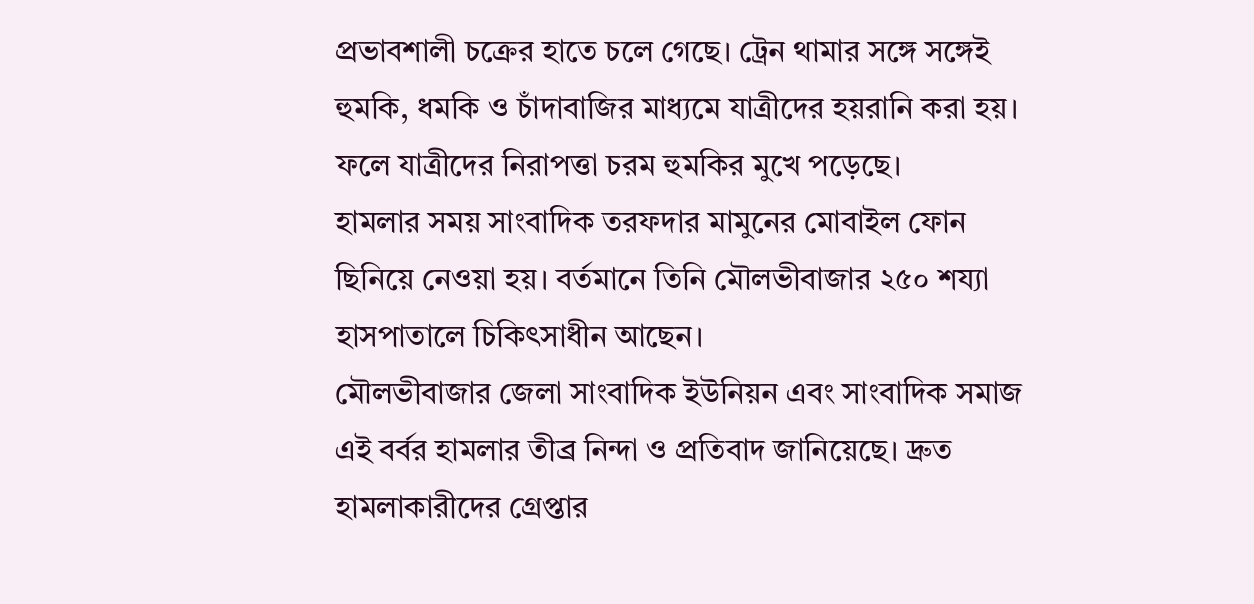প্রভাবশালী চক্রের হাতে চলে গেছে। ট্রেন থামার সঙ্গে সঙ্গেই হুমকি, ধমকি ও চাঁদাবাজির মাধ্যমে যাত্রীদের হয়রানি করা হয়। ফলে যাত্রীদের নিরাপত্তা চরম হুমকির মুখে পড়েছে।
হামলার সময় সাংবাদিক তরফদার মামুনের মোবাইল ফোন ছিনিয়ে নেওয়া হয়। বর্তমানে তিনি মৌলভীবাজার ২৫০ শয্যা হাসপাতালে চিকিৎসাধীন আছেন।
মৌলভীবাজার জেলা সাংবাদিক ইউনিয়ন এবং সাংবাদিক সমাজ এই বর্বর হামলার তীব্র নিন্দা ও প্রতিবাদ জানিয়েছে। দ্রুত হামলাকারীদের গ্রেপ্তার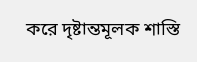করে দৃষ্টান্তমূলক শাস্তি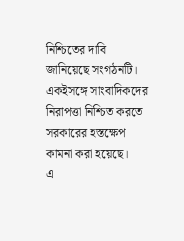নিশ্চিতের দাবি জানিয়েছে সংগঠনটি। একইসঙ্গে সাংবাদিকদের নিরাপত্তা নিশ্চিত করতে সরকারের হস্তক্ষেপ কামনা করা হয়েছে।
এ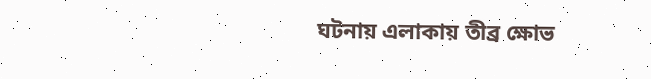ঘটনায় এলাকায় তীব্র ক্ষোভ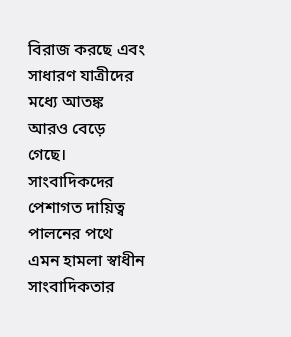বিরাজ করছে এবং সাধারণ যাত্রীদের মধ্যে আতঙ্ক আরও বেড়ে গেছে। সাংবাদিকদের পেশাগত দায়িত্ব পালনের পথে এমন হামলা স্বাধীন সাংবাদিকতার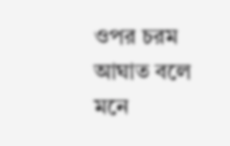ওপর চরম আঘাত বলে মনে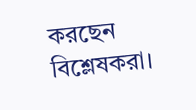করছেন বিশ্লেষকরা।